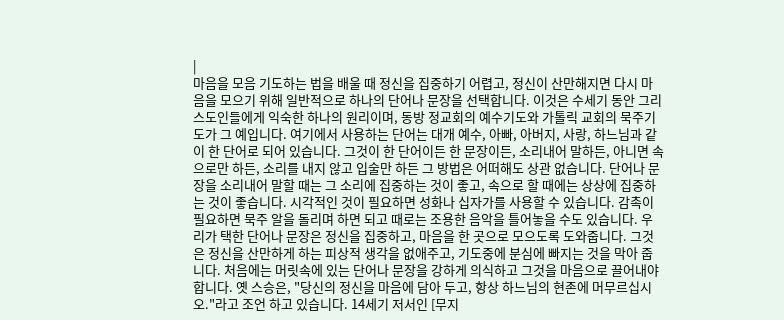|
마음을 모음 기도하는 법을 배울 때 정신을 집중하기 어렵고, 정신이 산만해지면 다시 마음을 모으기 위해 일반적으로 하나의 단어나 문장을 선택합니다. 이것은 수세기 동안 그리스도인들에게 익숙한 하나의 원리이며, 동방 정교회의 예수기도와 가톨릭 교회의 묵주기도가 그 예입니다. 여기에서 사용하는 단어는 대개 예수, 아빠, 아버지, 사랑, 하느님과 같이 한 단어로 되어 있습니다. 그것이 한 단어이든 한 문장이든, 소리내어 말하든, 아니면 속으로만 하든, 소리를 내지 않고 입술만 하든 그 방법은 어떠해도 상관 없습니다. 단어나 문장을 소리내어 말할 때는 그 소리에 집중하는 것이 좋고, 속으로 할 때에는 상상에 집중하는 것이 좋습니다. 시각적인 것이 필요하면 성화나 십자가를 사용할 수 있습니다. 감촉이 필요하면 묵주 알을 돌리며 하면 되고 때로는 조용한 음악을 틀어놓을 수도 있습니다. 우리가 택한 단어나 문장은 정신을 집중하고, 마음을 한 곳으로 모으도록 도와줍니다. 그것은 정신을 산만하게 하는 피상적 생각을 없애주고, 기도중에 분심에 빠지는 것을 막아 줍니다. 처음에는 머릿속에 있는 단어나 문장을 강하게 의식하고 그것을 마음으로 끌어내야 합니다. 옛 스승은, "당신의 정신을 마음에 담아 두고, 항상 하느님의 현존에 머무르십시오."라고 조언 하고 있습니다. 14세기 저서인 [무지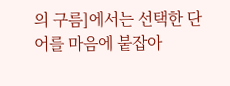의 구름]에서는 선택한 단어를 마음에 붙잡아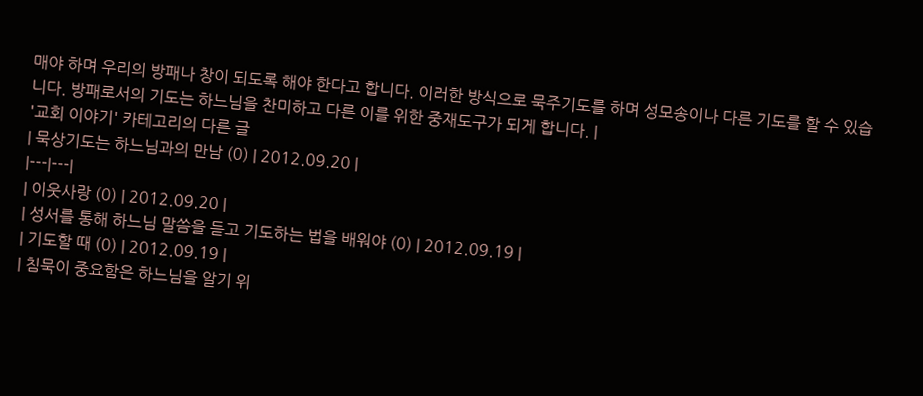매야 하며 우리의 방패나 창이 되도록 해야 한다고 합니다. 이러한 방식으로 묵주기도를 하며 성모송이나 다른 기도를 할 수 있습니다. 방패로서의 기도는 하느님을 찬미하고 다른 이를 위한 중재도구가 되게 합니다. |
'교회 이야기' 카테고리의 다른 글
| 묵상기도는 하느님과의 만남 (0) | 2012.09.20 |
|---|---|
| 이웃사랑 (0) | 2012.09.20 |
| 성서를 통해 하느님 말씀을 듣고 기도하는 법을 배워야 (0) | 2012.09.19 |
| 기도할 때 (0) | 2012.09.19 |
| 침묵이 중요함은 하느님을 알기 위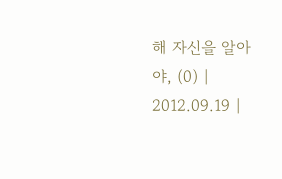해 자신을 알아야, (0) | 2012.09.19 |